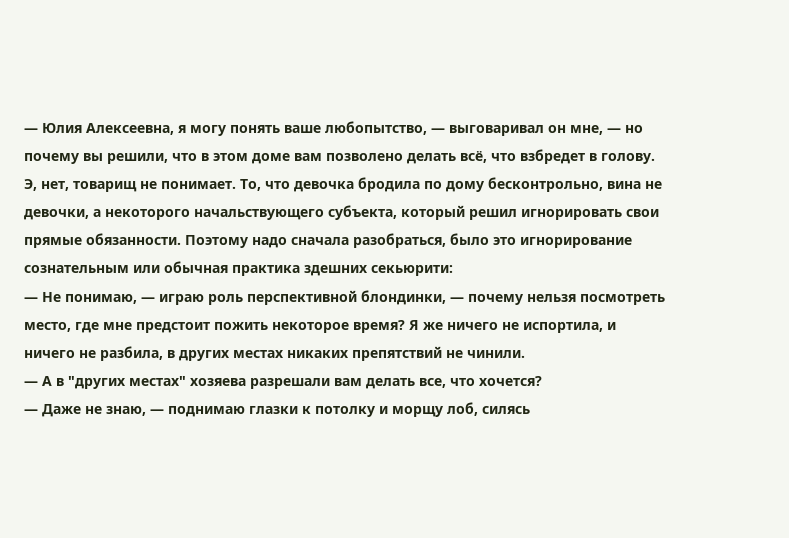— Юлия Алексеевна, я могу понять ваше любопытство, — выговаривал он мне, — но почему вы решили, что в этом доме вам позволено делать всё, что взбредет в голову.
Э, нет, товарищ не понимает. То, что девочка бродила по дому бесконтрольно, вина не девочки, а некоторого начальствующего субъекта, который решил игнорировать свои прямые обязанности. Поэтому надо сначала разобраться, было это игнорирование сознательным или обычная практика здешних секьюрити:
— Не понимаю, — играю роль перспективной блондинки, — почему нельзя посмотреть место, где мне предстоит пожить некоторое время? Я же ничего не испортила, и ничего не разбила, в других местах никаких препятствий не чинили.
— А в "других местах" хозяева разрешали вам делать все, что хочется?
— Даже не знаю, — поднимаю глазки к потолку и морщу лоб, силясь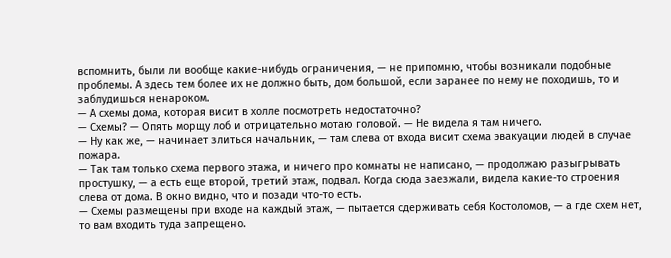вспомнить, были ли вообще какие-нибудь ограничения, — не припомню, чтобы возникали подобные проблемы. А здесь тем более их не должно быть, дом большой, если заранее по нему не походишь, то и заблудишься ненароком.
— А схемы дома, которая висит в холле посмотреть недостаточно?
— Схемы? — Опять морщу лоб и отрицательно мотаю головой. — Не видела я там ничего.
— Ну как же, — начинает злиться начальник, — там слева от входа висит схема эвакуации людей в случае пожара.
— Так там только схема первого этажа, и ничего про комнаты не написано, — продолжаю разыгрывать простушку, — а есть еще второй, третий этаж, подвал. Когда сюда заезжали, видела какие-то строения слева от дома. В окно видно, что и позади что-то есть.
— Схемы размещены при входе на каждый этаж, — пытается сдерживать себя Костоломов, — а где схем нет, то вам входить туда запрещено.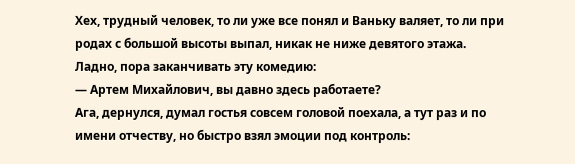Хех, трудный человек, то ли уже все понял и Ваньку валяет, то ли при родах с большой высоты выпал, никак не ниже девятого этажа. Ладно, пора заканчивать эту комедию:
— Артем Михайлович, вы давно здесь работаете?
Ага, дернулся, думал гостья совсем головой поехала, а тут раз и по имени отчеству, но быстро взял эмоции под контроль: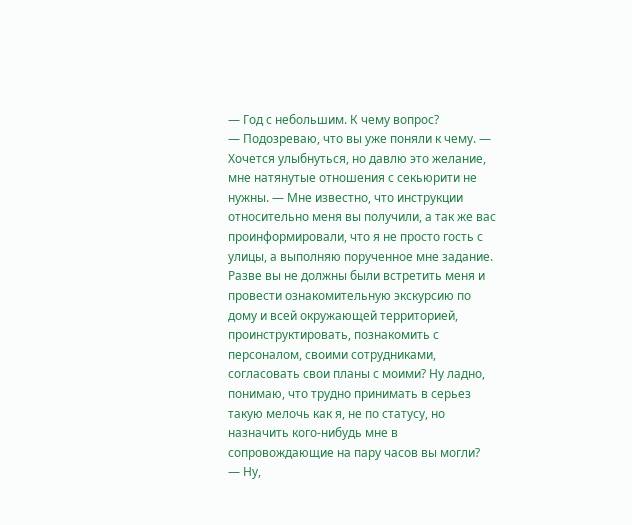— Год с небольшим. К чему вопрос?
— Подозреваю, что вы уже поняли к чему. — Хочется улыбнуться, но давлю это желание, мне натянутые отношения с секьюрити не нужны. — Мне известно, что инструкции относительно меня вы получили, а так же вас проинформировали, что я не просто гость с улицы, а выполняю порученное мне задание. Разве вы не должны были встретить меня и провести ознакомительную экскурсию по дому и всей окружающей территорией, проинструктировать, познакомить с персоналом, своими сотрудниками, согласовать свои планы с моими? Ну ладно, понимаю, что трудно принимать в серьез такую мелочь как я, не по статусу, но назначить кого-нибудь мне в сопровождающие на пару часов вы могли?
— Ну,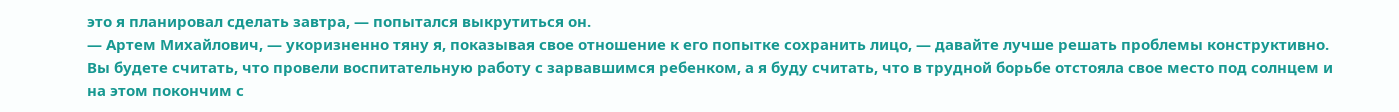это я планировал сделать завтра, — попытался выкрутиться он.
— Артем Михайлович, — укоризненно тяну я, показывая свое отношение к его попытке сохранить лицо, — давайте лучше решать проблемы конструктивно. Вы будете считать, что провели воспитательную работу с зарвавшимся ребенком, а я буду считать, что в трудной борьбе отстояла свое место под солнцем и на этом покончим с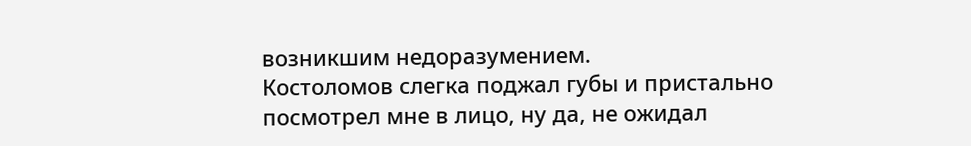возникшим недоразумением.
Костоломов слегка поджал губы и пристально посмотрел мне в лицо, ну да, не ожидал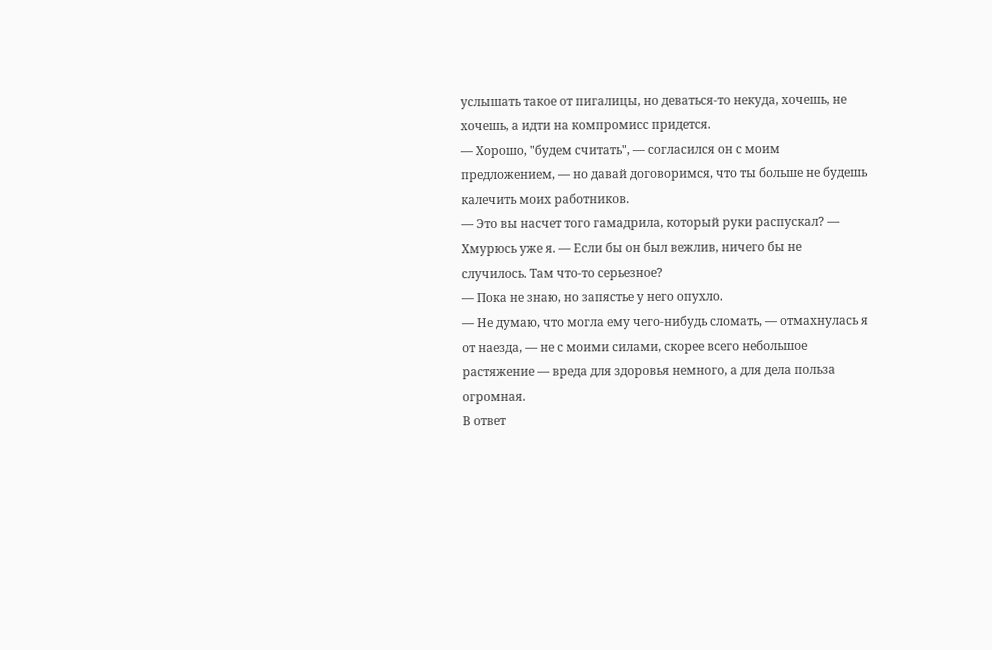услышать такое от пигалицы, но деваться-то некуда, хочешь, не хочешь, а идти на компромисс придется.
— Хорошо, "будем считать", — согласился он с моим предложением, — но давай договоримся, что ты больше не будешь калечить моих работников.
— Это вы насчет того гамадрила, который руки распускал? — Хмурюсь уже я. — Если бы он был вежлив, ничего бы не случилось. Там что-то серьезное?
— Пока не знаю, но запястье у него опухло.
— Не думаю, что могла ему чего-нибудь сломать, — отмахнулась я от наезда, — не с моими силами, скорее всего небольшое растяжение — вреда для здоровья немного, а для дела польза огромная.
В ответ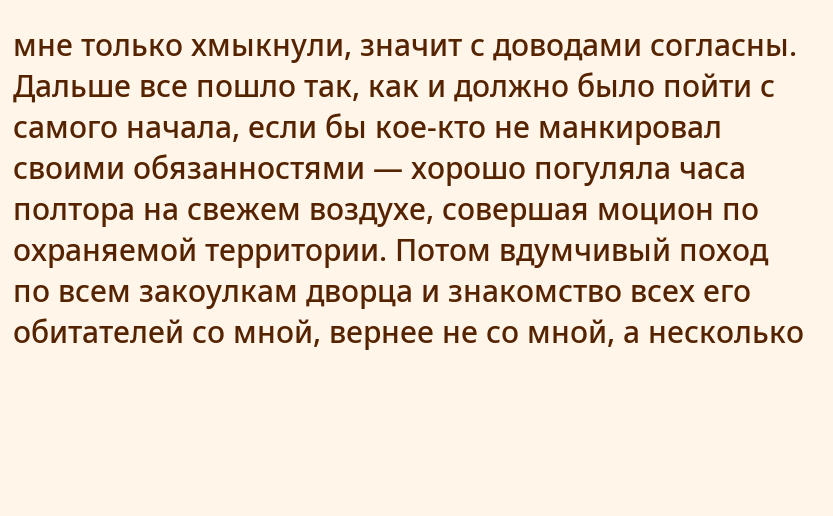мне только хмыкнули, значит с доводами согласны. Дальше все пошло так, как и должно было пойти с самого начала, если бы кое-кто не манкировал своими обязанностями — хорошо погуляла часа полтора на свежем воздухе, совершая моцион по охраняемой территории. Потом вдумчивый поход по всем закоулкам дворца и знакомство всех его обитателей со мной, вернее не со мной, а несколько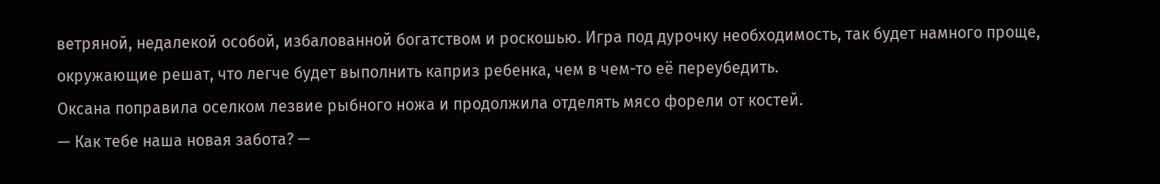ветряной, недалекой особой, избалованной богатством и роскошью. Игра под дурочку необходимость, так будет намного проще, окружающие решат, что легче будет выполнить каприз ребенка, чем в чем-то её переубедить.
Оксана поправила оселком лезвие рыбного ножа и продолжила отделять мясо форели от костей.
— Как тебе наша новая забота? —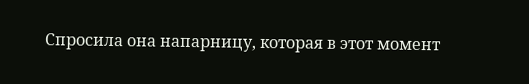Спросила она напарницу, которая в этот момент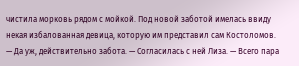чистила морковь рядом с мойкой. Под новой заботой имелась ввиду некая избалованная девица, которую им представил сам Костоломов.
— Да уж, действительно забота. — Согласилась с ней Лиза. — Всего пара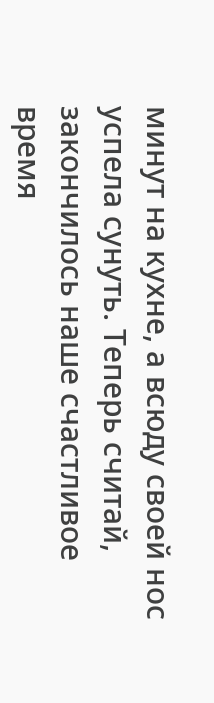минут на кухне, а всюду своей нос успела сунуть. Теперь считай, закончилось наше счастливое время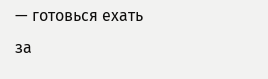— готовься ехать за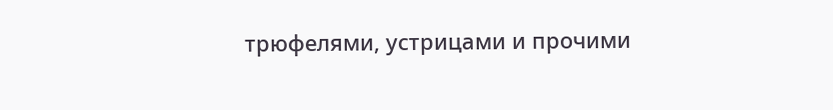трюфелями, устрицами и прочими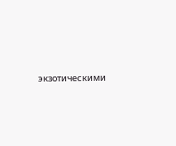экзотическими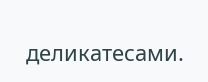деликатесами.